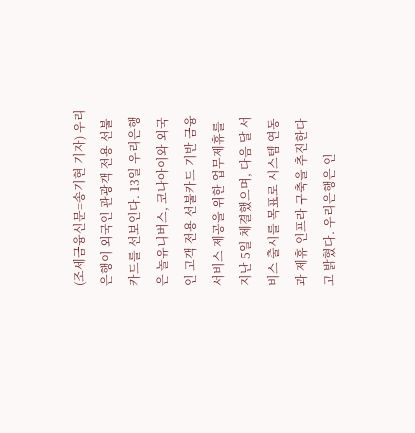(조세금융신문=송기현 기자) 우리은행이 외국인 관광객 전용 선불카드를 선보인다. 13일 우리은행은 놀유니버스, 코나아이와 외국인 고객 전용 선불카드 기반 금융 서비스 제공을 위한 업무제휴를 지난 5일 체결했으며, 다음 달 서비스 출시를 목표로 시스템 연동과 제휴 인프라 구축을 추진한다고 밝혔다. 우리은행은 인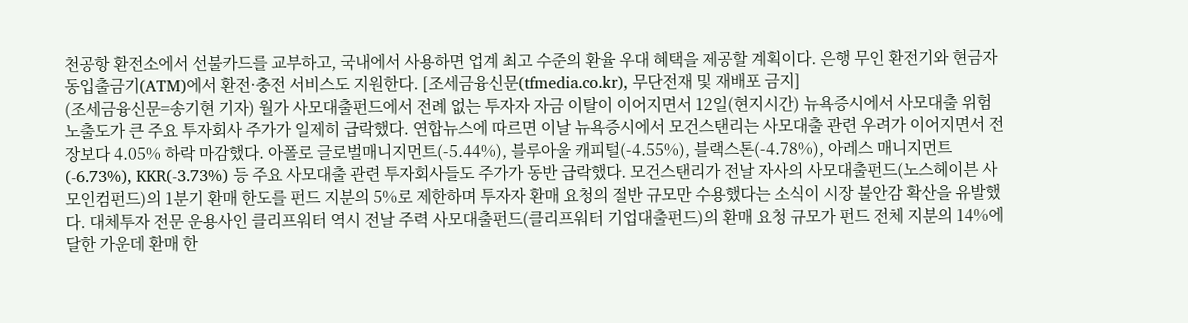천공항 환전소에서 선불카드를 교부하고, 국내에서 사용하면 업계 최고 수준의 환율 우대 혜택을 제공할 계획이다. 은행 무인 환전기와 현금자동입출금기(ATM)에서 환전·충전 서비스도 지원한다. [조세금융신문(tfmedia.co.kr), 무단전재 및 재배포 금지]
(조세금융신문=송기현 기자) 월가 사모대출펀드에서 전례 없는 투자자 자금 이탈이 이어지면서 12일(현지시간) 뉴욕증시에서 사모대출 위험 노출도가 큰 주요 투자회사 주가가 일제히 급락했다. 연합뉴스에 따르면 이날 뉴욕증시에서 모건스탠리는 사모대출 관련 우려가 이어지면서 전장보다 4.05% 하락 마감했다. 아폴로 글로벌매니지먼트(-5.44%), 블루아울 캐피털(-4.55%), 블랙스톤(-4.78%), 아레스 매니지먼트(-6.73%), KKR(-3.73%) 등 주요 사모대출 관련 투자회사들도 주가가 동반 급락했다. 모건스탠리가 전날 자사의 사모대출펀드(노스헤이븐 사모인컴펀드)의 1분기 환매 한도를 펀드 지분의 5%로 제한하며 투자자 환매 요청의 절반 규모만 수용했다는 소식이 시장 불안감 확산을 유발했다. 대체투자 전문 운용사인 클리프워터 역시 전날 주력 사모대출펀드(클리프워터 기업대출펀드)의 환매 요청 규모가 펀드 전체 지분의 14%에 달한 가운데 환매 한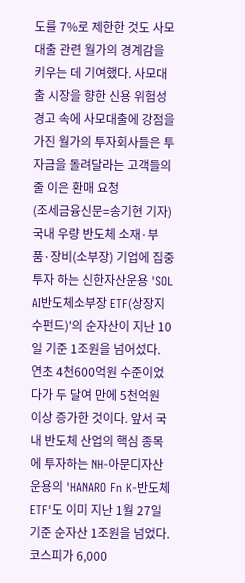도를 7%로 제한한 것도 사모대출 관련 월가의 경계감을 키우는 데 기여했다. 사모대출 시장을 향한 신용 위험성 경고 속에 사모대출에 강점을 가진 월가의 투자회사들은 투자금을 돌려달라는 고객들의 줄 이은 환매 요청
(조세금융신문=송기현 기자) 국내 우량 반도체 소재·부품·장비(소부장) 기업에 집중투자 하는 신한자산운용 'SOL AI반도체소부장 ETF(상장지수펀드)'의 순자산이 지난 10일 기준 1조원을 넘어섰다. 연초 4천600억원 수준이었다가 두 달여 만에 5천억원 이상 증가한 것이다. 앞서 국내 반도체 산업의 핵심 종목에 투자하는 NH-아문디자산운용의 'HANARO Fn K-반도체 ETF'도 이미 지난 1월 27일 기준 순자산 1조원을 넘었다. 코스피가 6,000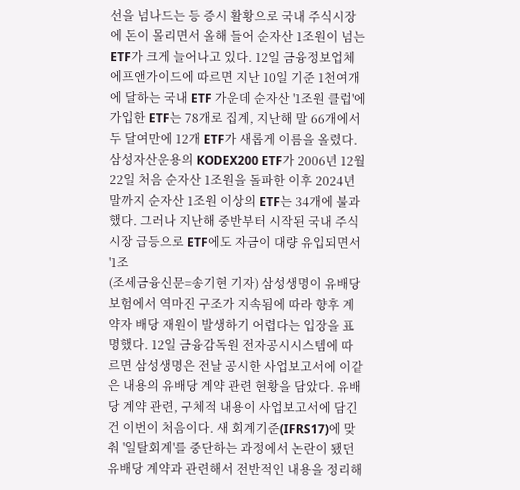선을 넘나드는 등 증시 활황으로 국내 주식시장에 돈이 몰리면서 올해 들어 순자산 1조원이 넘는 ETF가 크게 늘어나고 있다. 12일 금융정보업체 에프앤가이드에 따르면 지난 10일 기준 1천여개에 달하는 국내 ETF 가운데 순자산 '1조원 클럽'에 가입한 ETF는 78개로 집계, 지난해 말 66개에서 두 달여만에 12개 ETF가 새롭게 이름을 올렸다. 삼성자산운용의 KODEX200 ETF가 2006년 12월 22일 처음 순자산 1조원을 돌파한 이후 2024년 말까지 순자산 1조원 이상의 ETF는 34개에 불과했다. 그러나 지난해 중반부터 시작된 국내 주식 시장 급등으로 ETF에도 자금이 대량 유입되면서 '1조
(조세금융신문=송기현 기자) 삼성생명이 유배당 보험에서 역마진 구조가 지속됨에 따라 향후 계약자 배당 재원이 발생하기 어렵다는 입장을 표명했다. 12일 금융감독원 전자공시시스템에 따르면 삼성생명은 전날 공시한 사업보고서에 이같은 내용의 유배당 계약 관련 현황을 담았다. 유배당 계약 관련, 구체적 내용이 사업보고서에 담긴 건 이번이 처음이다. 새 회계기준(IFRS17)에 맞춰 '일탈회계'를 중단하는 과정에서 논란이 됐던 유배당 계약과 관련해서 전반적인 내용을 정리해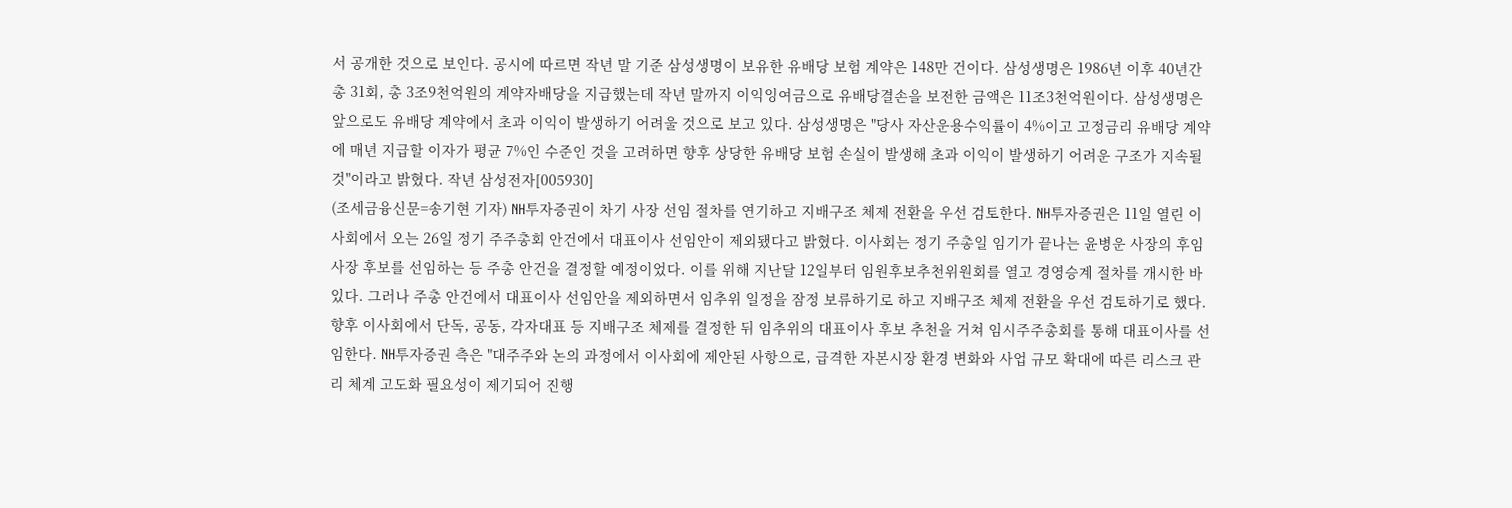서 공개한 것으로 보인다. 공시에 따르면 작년 말 기준 삼성생명이 보유한 유배당 보험 계약은 148만 건이다. 삼성생명은 1986년 이후 40년간 총 31회, 총 3조9천억원의 계약자배당을 지급했는데 작년 말까지 이익잉여금으로 유배당결손을 보전한 금액은 11조3천억원이다. 삼성생명은 앞으로도 유배당 계약에서 초과 이익이 발생하기 어려울 것으로 보고 있다. 삼성생명은 "당사 자산운용수익률이 4%이고 고정금리 유배당 계약에 매년 지급할 이자가 평균 7%인 수준인 것을 고려하면 향후 상당한 유배당 보험 손실이 발생해 초과 이익이 발생하기 어려운 구조가 지속될 것"이라고 밝혔다. 작년 삼성전자[005930]
(조세금융신문=송기현 기자) NH투자증권이 차기 사장 선임 절차를 연기하고 지배구조 체제 전환을 우선 검토한다. NH투자증권은 11일 열린 이사회에서 오는 26일 정기 주주총회 안건에서 대표이사 선임안이 제외됐다고 밝혔다. 이사회는 정기 주총일 임기가 끝나는 윤병운 사장의 후임 사장 후보를 선임하는 등 주총 안건을 결정할 예정이었다. 이를 위해 지난달 12일부터 임원후보추천위원회를 열고 경영승계 절차를 개시한 바 있다. 그러나 주총 안건에서 대표이사 선임안을 제외하면서 임추위 일정을 잠정 보류하기로 하고 지배구조 체제 전환을 우선 검토하기로 했다. 향후 이사회에서 단독, 공동, 각자대표 등 지배구조 체제를 결정한 뒤 임추위의 대표이사 후보 추천을 거쳐 임시주주총회를 통해 대표이사를 선임한다. NH투자증권 측은 "대주주와 논의 과정에서 이사회에 제안된 사항으로, 급격한 자본시장 환경 변화와 사업 규모 확대에 따른 리스크 관리 체계 고도화 필요성이 제기되어 진행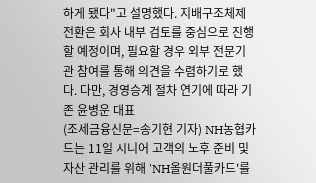하게 됐다"고 설명했다. 지배구조체제 전환은 회사 내부 검토를 중심으로 진행할 예정이며, 필요할 경우 외부 전문기관 참여를 통해 의견을 수렴하기로 했다. 다만, 경영승계 절차 연기에 따라 기존 윤병운 대표
(조세금융신문=송기현 기자) NH농협카드는 11일 시니어 고객의 노후 준비 및 자산 관리를 위해 'NH올원더풀카드'를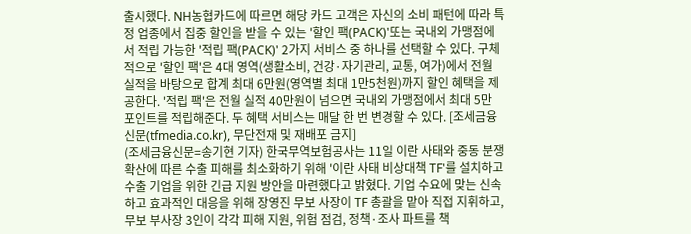출시했다. NH농협카드에 따르면 해당 카드 고객은 자신의 소비 패턴에 따라 특정 업종에서 집중 할인을 받을 수 있는 '할인 팩(PACK)'또는 국내외 가맹점에서 적립 가능한 '적립 팩(PACK)' 2가지 서비스 중 하나를 선택할 수 있다. 구체적으로 '할인 팩'은 4대 영역(생활소비, 건강·자기관리, 교통, 여가)에서 전월 실적을 바탕으로 합계 최대 6만원(영역별 최대 1만5천원)까지 할인 혜택을 제공한다. '적립 팩'은 전월 실적 40만원이 넘으면 국내외 가맹점에서 최대 5만 포인트를 적립해준다. 두 혜택 서비스는 매달 한 번 변경할 수 있다. [조세금융신문(tfmedia.co.kr), 무단전재 및 재배포 금지]
(조세금융신문=송기현 기자) 한국무역보험공사는 11일 이란 사태와 중동 분쟁 확산에 따른 수출 피해를 최소화하기 위해 '이란 사태 비상대책 TF'를 설치하고 수출 기업을 위한 긴급 지원 방안을 마련했다고 밝혔다. 기업 수요에 맞는 신속하고 효과적인 대응을 위해 장영진 무보 사장이 TF 총괄을 맡아 직접 지휘하고, 무보 부사장 3인이 각각 피해 지원, 위험 점검, 정책·조사 파트를 책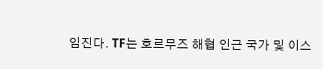임진다. TF는 호르무즈 해협 인근 국가 및 이스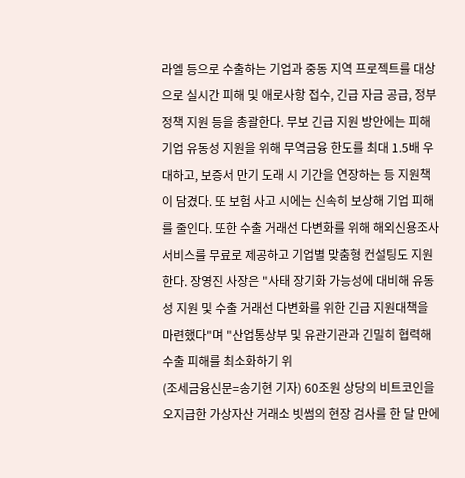라엘 등으로 수출하는 기업과 중동 지역 프로젝트를 대상으로 실시간 피해 및 애로사항 접수, 긴급 자금 공급, 정부 정책 지원 등을 총괄한다. 무보 긴급 지원 방안에는 피해 기업 유동성 지원을 위해 무역금융 한도를 최대 1.5배 우대하고, 보증서 만기 도래 시 기간을 연장하는 등 지원책이 담겼다. 또 보험 사고 시에는 신속히 보상해 기업 피해를 줄인다. 또한 수출 거래선 다변화를 위해 해외신용조사 서비스를 무료로 제공하고 기업별 맞춤형 컨설팅도 지원한다. 장영진 사장은 "사태 장기화 가능성에 대비해 유동성 지원 및 수출 거래선 다변화를 위한 긴급 지원대책을 마련했다"며 "산업통상부 및 유관기관과 긴밀히 협력해 수출 피해를 최소화하기 위
(조세금융신문=송기현 기자) 60조원 상당의 비트코인을 오지급한 가상자산 거래소 빗썸의 현장 검사를 한 달 만에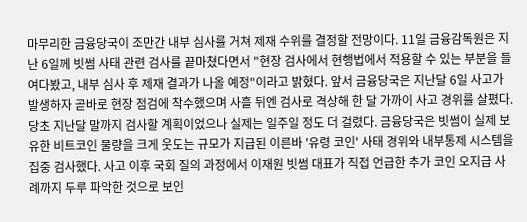마무리한 금융당국이 조만간 내부 심사를 거쳐 제재 수위를 결정할 전망이다. 11일 금융감독원은 지난 6일께 빗썸 사태 관련 검사를 끝마쳤다면서 "현장 검사에서 현행법에서 적용할 수 있는 부분을 들여다봤고, 내부 심사 후 제재 결과가 나올 예정"이라고 밝혔다. 앞서 금융당국은 지난달 6일 사고가 발생하자 곧바로 현장 점검에 착수했으며 사흘 뒤엔 검사로 격상해 한 달 가까이 사고 경위를 살폈다. 당초 지난달 말까지 검사할 계획이었으나 실제는 일주일 정도 더 걸렸다. 금융당국은 빗썸이 실제 보유한 비트코인 물량을 크게 웃도는 규모가 지급된 이른바 '유령 코인' 사태 경위와 내부통제 시스템을 집중 검사했다. 사고 이후 국회 질의 과정에서 이재원 빗썸 대표가 직접 언급한 추가 코인 오지급 사례까지 두루 파악한 것으로 보인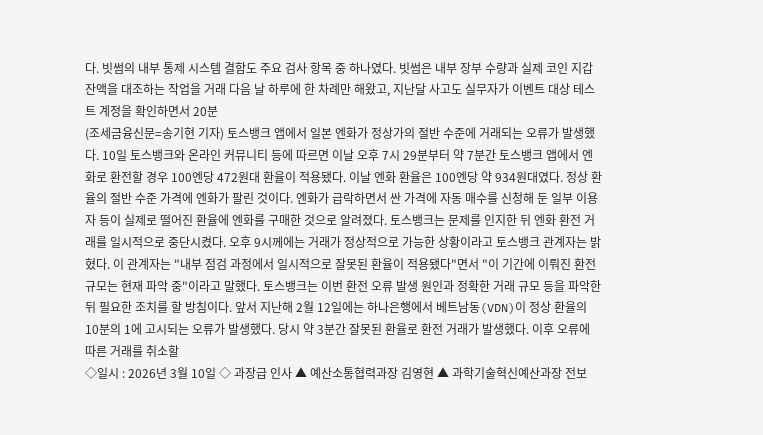다. 빗썸의 내부 통제 시스템 결함도 주요 검사 항목 중 하나였다. 빗썸은 내부 장부 수량과 실제 코인 지갑 잔액을 대조하는 작업을 거래 다음 날 하루에 한 차례만 해왔고, 지난달 사고도 실무자가 이벤트 대상 테스트 계정을 확인하면서 20분
(조세금융신문=송기현 기자) 토스뱅크 앱에서 일본 엔화가 정상가의 절반 수준에 거래되는 오류가 발생했다. 10일 토스뱅크와 온라인 커뮤니티 등에 따르면 이날 오후 7시 29분부터 약 7분간 토스뱅크 앱에서 엔화로 환전할 경우 100엔당 472원대 환율이 적용됐다. 이날 엔화 환율은 100엔당 약 934원대였다. 정상 환율의 절반 수준 가격에 엔화가 팔린 것이다. 엔화가 급락하면서 싼 가격에 자동 매수를 신청해 둔 일부 이용자 등이 실제로 떨어진 환율에 엔화를 구매한 것으로 알려졌다. 토스뱅크는 문제를 인지한 뒤 엔화 환전 거래를 일시적으로 중단시켰다. 오후 9시께에는 거래가 정상적으로 가능한 상황이라고 토스뱅크 관계자는 밝혔다. 이 관계자는 "내부 점검 과정에서 일시적으로 잘못된 환율이 적용됐다"면서 "이 기간에 이뤄진 환전 규모는 현재 파악 중"이라고 말했다. 토스뱅크는 이번 환전 오류 발생 원인과 정확한 거래 규모 등을 파악한 뒤 필요한 조치를 할 방침이다. 앞서 지난해 2월 12일에는 하나은행에서 베트남동(VDN)이 정상 환율의 10분의 1에 고시되는 오류가 발생했다. 당시 약 3분간 잘못된 환율로 환전 거래가 발생했다. 이후 오류에 따른 거래를 취소할
◇일시 : 2026년 3월 10일 ◇ 과장급 인사 ▲ 예산소통협력과장 김영현 ▲ 과학기술혁신예산과장 전보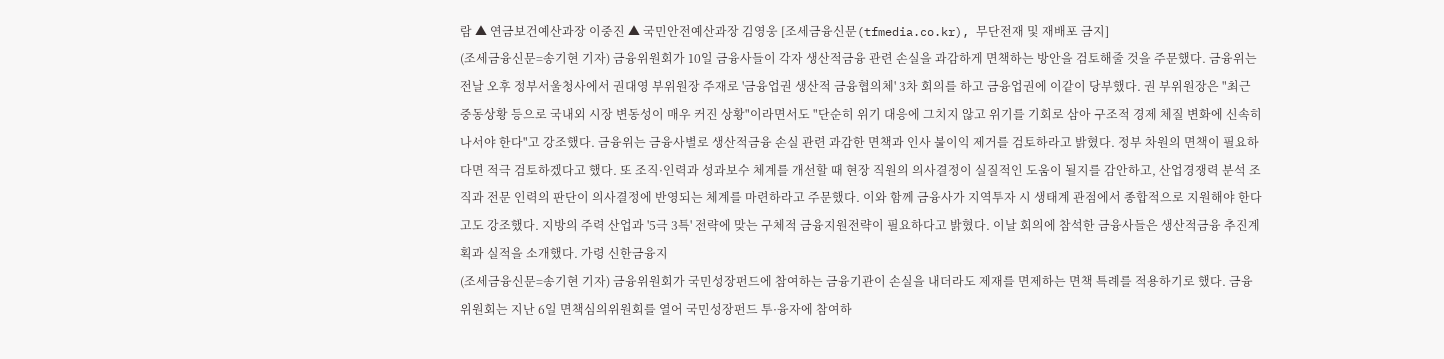람 ▲ 연금보건예산과장 이중진 ▲ 국민안전예산과장 김영웅 [조세금융신문(tfmedia.co.kr), 무단전재 및 재배포 금지]
(조세금융신문=송기현 기자) 금융위원회가 10일 금융사들이 각자 생산적금융 관련 손실을 과감하게 면책하는 방안을 검토해줄 것을 주문했다. 금융위는 전날 오후 정부서울청사에서 권대영 부위원장 주재로 '금융업권 생산적 금융협의체' 3차 회의를 하고 금융업권에 이같이 당부했다. 권 부위원장은 "최근 중동상황 등으로 국내외 시장 변동성이 매우 커진 상황"이라면서도 "단순히 위기 대응에 그치지 않고 위기를 기회로 삼아 구조적 경제 체질 변화에 신속히 나서야 한다"고 강조했다. 금융위는 금융사별로 생산적금융 손실 관련 과감한 면책과 인사 불이익 제거를 검토하라고 밝혔다. 정부 차원의 면책이 필요하다면 적극 검토하겠다고 했다. 또 조직·인력과 성과보수 체계를 개선할 때 현장 직원의 의사결정이 실질적인 도움이 될지를 감안하고, 산업경쟁력 분석 조직과 전문 인력의 판단이 의사결정에 반영되는 체계를 마련하라고 주문했다. 이와 함께 금융사가 지역투자 시 생태계 관점에서 종합적으로 지원해야 한다고도 강조했다. 지방의 주력 산업과 '5극 3특' 전략에 맞는 구체적 금융지원전략이 필요하다고 밝혔다. 이날 회의에 참석한 금융사들은 생산적금융 추진계획과 실적을 소개했다. 가령 신한금융지
(조세금융신문=송기현 기자) 금융위원회가 국민성장펀드에 참여하는 금융기관이 손실을 내더라도 제재를 면제하는 면책 특례를 적용하기로 했다. 금융위원회는 지난 6일 면책심의위원회를 열어 국민성장펀드 투·융자에 참여하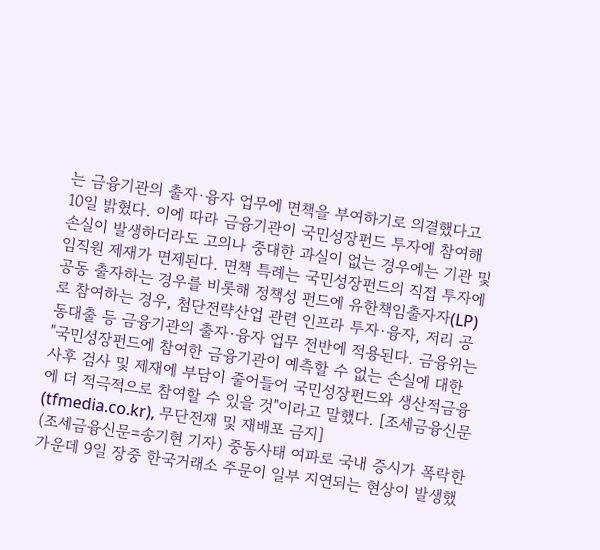는 금융기관의 출자·융자 업무에 면책을 부여하기로 의결했다고 10일 밝혔다. 이에 따라 금융기관이 국민성장펀드 투자에 참여해 손실이 발생하더라도 고의나 중대한 과실이 없는 경우에는 기관 및 임직원 제재가 면제된다. 면책 특례는 국민성장펀드의 직접 투자에 공동 출자하는 경우를 비롯해 정책성 펀드에 유한책임출자자(LP)로 참여하는 경우, 첨단전략산업 관련 인프라 투자·융자, 저리 공동대출 등 금융기관의 출자·융자 업무 전반에 적용된다. 금융위는 "국민성장펀드에 참여한 금융기관이 예측할 수 없는 손실에 대한 사후 검사 및 제재에 부담이 줄어들어 국민성장펀드와 생산적금융에 더 적극적으로 참여할 수 있을 것"이라고 말했다. [조세금융신문(tfmedia.co.kr), 무단전재 및 재배포 금지]
(조세금융신문=송기현 기자) 중동사태 여파로 국내 증시가 폭락한 가운데 9일 장중 한국거래소 주문이 일부 지연되는 현상이 발생했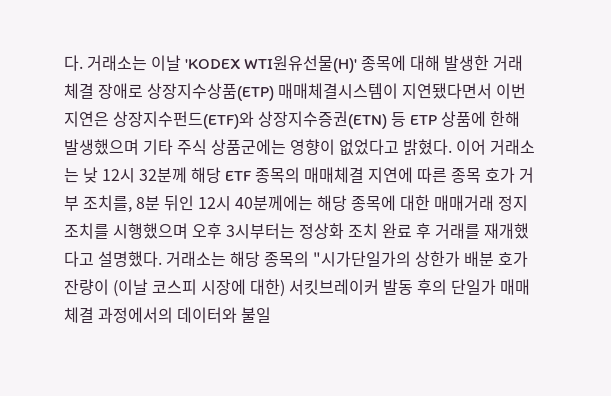다. 거래소는 이날 'KODEX WTI원유선물(H)' 종목에 대해 발생한 거래체결 장애로 상장지수상품(ETP) 매매체결시스템이 지연됐다면서 이번 지연은 상장지수펀드(ETF)와 상장지수증권(ETN) 등 ETP 상품에 한해 발생했으며 기타 주식 상품군에는 영향이 없었다고 밝혔다. 이어 거래소는 낮 12시 32분께 해당 ETF 종목의 매매체결 지연에 따른 종목 호가 거부 조치를, 8분 뒤인 12시 40분께에는 해당 종목에 대한 매매거래 정지 조치를 시행했으며 오후 3시부터는 정상화 조치 완료 후 거래를 재개했다고 설명했다. 거래소는 해당 종목의 "시가단일가의 상한가 배분 호가 잔량이 (이날 코스피 시장에 대한) 서킷브레이커 발동 후의 단일가 매매체결 과정에서의 데이터와 불일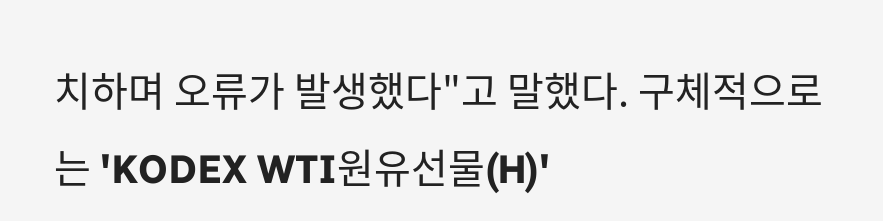치하며 오류가 발생했다"고 말했다. 구체적으로는 'KODEX WTI원유선물(H)'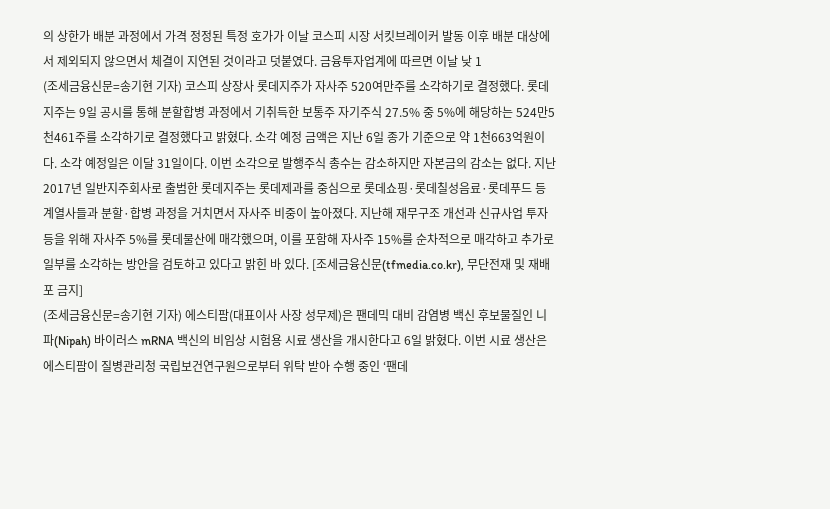의 상한가 배분 과정에서 가격 정정된 특정 호가가 이날 코스피 시장 서킷브레이커 발동 이후 배분 대상에서 제외되지 않으면서 체결이 지연된 것이라고 덧붙였다. 금융투자업계에 따르면 이날 낮 1
(조세금융신문=송기현 기자) 코스피 상장사 롯데지주가 자사주 520여만주를 소각하기로 결정했다. 롯데지주는 9일 공시를 통해 분할합병 과정에서 기취득한 보통주 자기주식 27.5% 중 5%에 해당하는 524만5천461주를 소각하기로 결정했다고 밝혔다. 소각 예정 금액은 지난 6일 종가 기준으로 약 1천663억원이다. 소각 예정일은 이달 31일이다. 이번 소각으로 발행주식 총수는 감소하지만 자본금의 감소는 없다. 지난 2017년 일반지주회사로 출범한 롯데지주는 롯데제과를 중심으로 롯데쇼핑·롯데칠성음료·롯데푸드 등 계열사들과 분할·합병 과정을 거치면서 자사주 비중이 높아졌다. 지난해 재무구조 개선과 신규사업 투자 등을 위해 자사주 5%를 롯데물산에 매각했으며, 이를 포함해 자사주 15%를 순차적으로 매각하고 추가로 일부를 소각하는 방안을 검토하고 있다고 밝힌 바 있다. [조세금융신문(tfmedia.co.kr), 무단전재 및 재배포 금지]
(조세금융신문=송기현 기자) 에스티팜(대표이사 사장 성무제)은 팬데믹 대비 감염병 백신 후보물질인 니파(Nipah) 바이러스 mRNA 백신의 비임상 시험용 시료 생산을 개시한다고 6일 밝혔다. 이번 시료 생산은 에스티팜이 질병관리청 국립보건연구원으로부터 위탁 받아 수행 중인 ‘팬데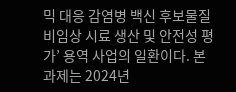믹 대응 감염병 백신 후보물질 비임상 시료 생산 및 안전성 평가’ 용역 사업의 일환이다. 본 과제는 2024년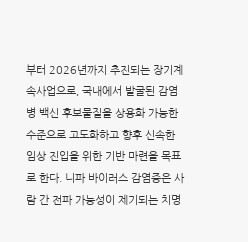부터 2026년까지 추진되는 장기계속사업으로, 국내에서 발굴된 감염병 백신 후보물질을 상용화 가능한 수준으로 고도화하고 향후 신속한 임상 진입을 위한 기반 마련을 목표로 한다. 니파 바이러스 감염증은 사람 간 전파 가능성이 제기되는 치명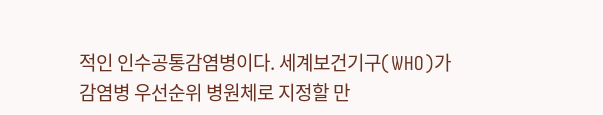적인 인수공통감염병이다. 세계보건기구(WHO)가 감염병 우선순위 병원체로 지정할 만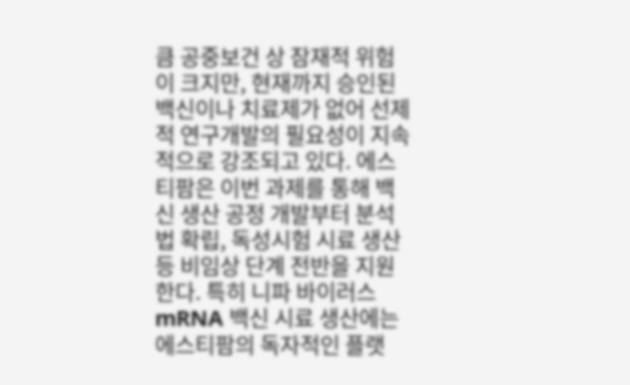큼 공중보건 상 잠재적 위험이 크지만, 현재까지 승인된 백신이나 치료제가 없어 선제적 연구개발의 필요성이 지속적으로 강조되고 있다. 에스티팜은 이번 과제를 통해 백신 생산 공정 개발부터 분석법 확립, 독성시험 시료 생산 등 비임상 단계 전반을 지원한다. 특히 니파 바이러스 mRNA 백신 시료 생산에는 에스티팜의 독자적인 플랫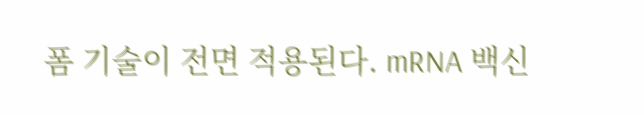폼 기술이 전면 적용된다. mRNA 백신